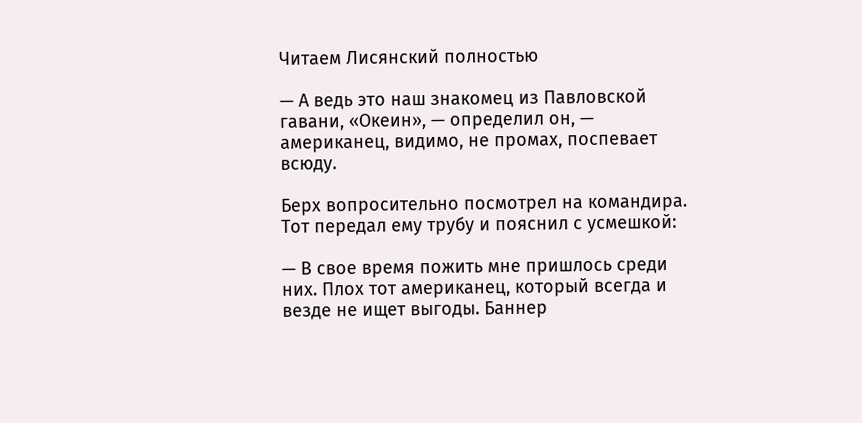Читаем Лисянский полностью

— А ведь это наш знакомец из Павловской гавани, «Океин», — определил он, — американец, видимо, не промах, поспевает всюду.

Берх вопросительно посмотрел на командира. Тот передал ему трубу и пояснил с усмешкой:

— В свое время пожить мне пришлось среди них. Плох тот американец, который всегда и везде не ищет выгоды. Баннер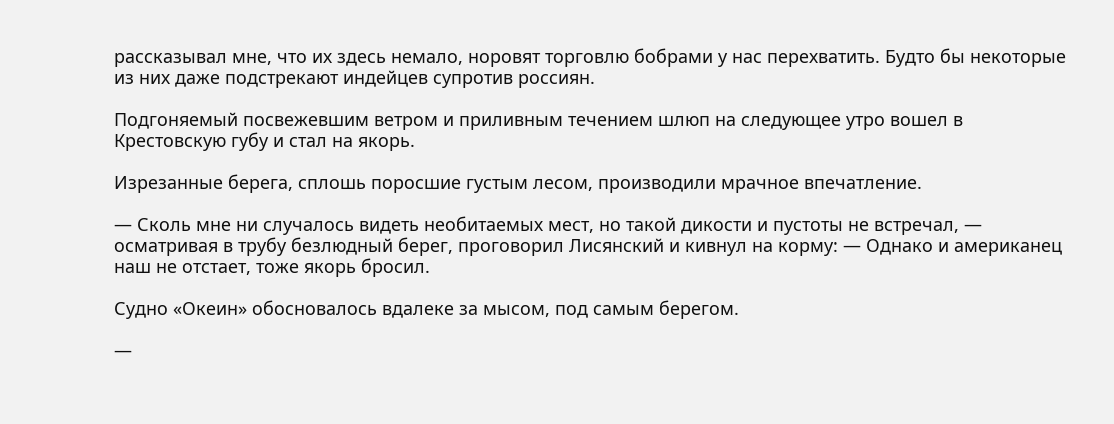рассказывал мне, что их здесь немало, норовят торговлю бобрами у нас перехватить. Будто бы некоторые из них даже подстрекают индейцев супротив россиян.

Подгоняемый посвежевшим ветром и приливным течением шлюп на следующее утро вошел в Крестовскую губу и стал на якорь.

Изрезанные берега, сплошь поросшие густым лесом, производили мрачное впечатление.

— Сколь мне ни случалось видеть необитаемых мест, но такой дикости и пустоты не встречал, — осматривая в трубу безлюдный берег, проговорил Лисянский и кивнул на корму: — Однако и американец наш не отстает, тоже якорь бросил.

Судно «Океин» обосновалось вдалеке за мысом, под самым берегом.

—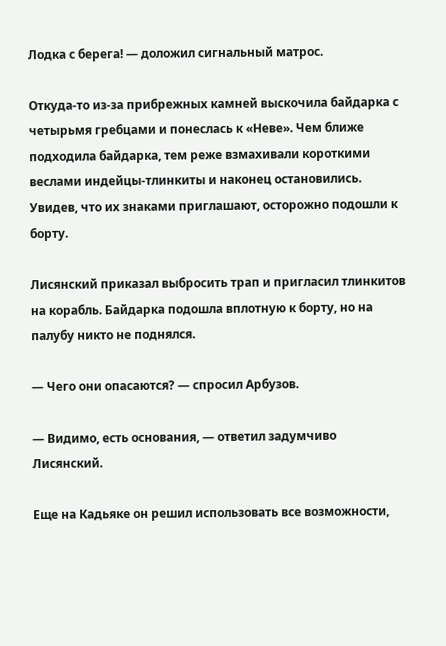Лодка с берега! — доложил сигнальный матрос.

Откуда-то из-за прибрежных камней выскочила байдарка с четырьмя гребцами и понеслась к «Неве». Чем ближе подходила байдарка, тем реже взмахивали короткими веслами индейцы-тлинкиты и наконец остановились. Увидев, что их знаками приглашают, осторожно подошли к борту.

Лисянский приказал выбросить трап и пригласил тлинкитов на корабль. Байдарка подошла вплотную к борту, но на палубу никто не поднялся.

— Чего они опасаются? — спросил Арбузов.

— Видимо, есть основания, — ответил задумчиво Лисянский.

Еще на Кадьяке он решил использовать все возможности,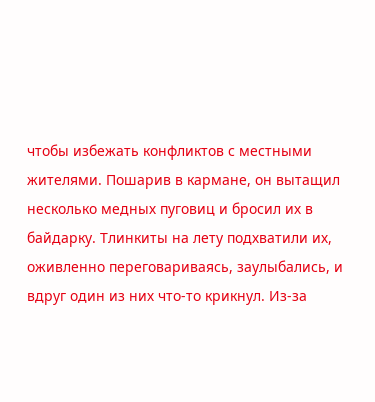чтобы избежать конфликтов с местными жителями. Пошарив в кармане, он вытащил несколько медных пуговиц и бросил их в байдарку. Тлинкиты на лету подхватили их, оживленно переговариваясь, заулыбались, и вдруг один из них что-то крикнул. Из-за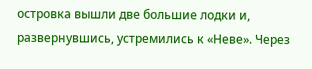островка вышли две большие лодки и, развернувшись, устремились к «Неве». Через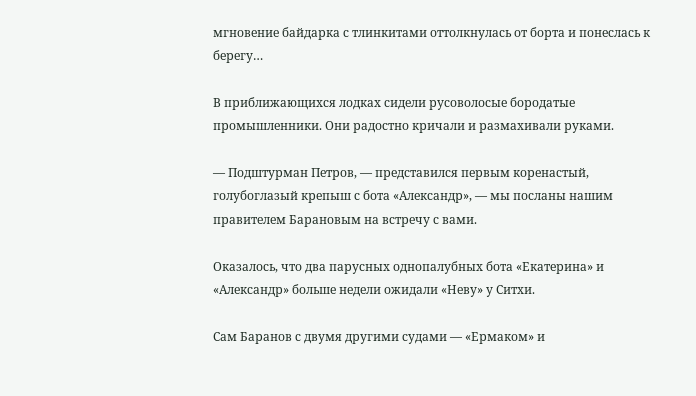мгновение байдарка с тлинкитами оттолкнулась от борта и понеслась к берегу…

В приближающихся лодках сидели русоволосые бородатые промышленники. Они радостно кричали и размахивали руками.

— Подштурман Петров, — представился первым коренастый, голубоглазый крепыш с бота «Александр», — мы посланы нашим правителем Барановым на встречу с вами.

Оказалось, что два парусных однопалубных бота «Екатерина» и «Александр» больше недели ожидали «Неву» у Ситхи.

Сам Баранов с двумя другими судами — «Ермаком» и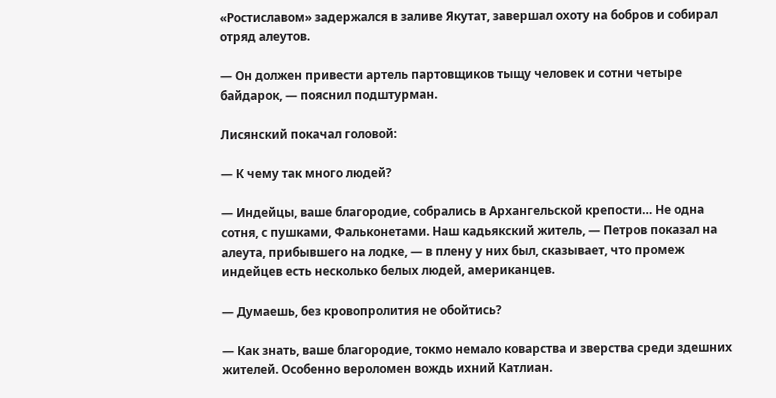«Ростиславом» задержался в заливе Якутат, завершал охоту на бобров и собирал отряд алеутов.

— Он должен привести артель партовщиков тыщу человек и сотни четыре байдарок, — пояснил подштурман.

Лисянский покачал головой:

— К чему так много людей?

— Индейцы, ваше благородие, собрались в Архангельской крепости… Не одна сотня, с пушками, Фальконетами. Наш кадьякский житель, — Петров показал на алеута, прибывшего на лодке, — в плену у них был, сказывает, что промеж индейцев есть несколько белых людей, американцев.

— Думаешь, без кровопролития не обойтись?

— Как знать, ваше благородие, токмо немало коварства и зверства среди здешних жителей. Особенно вероломен вождь ихний Катлиан.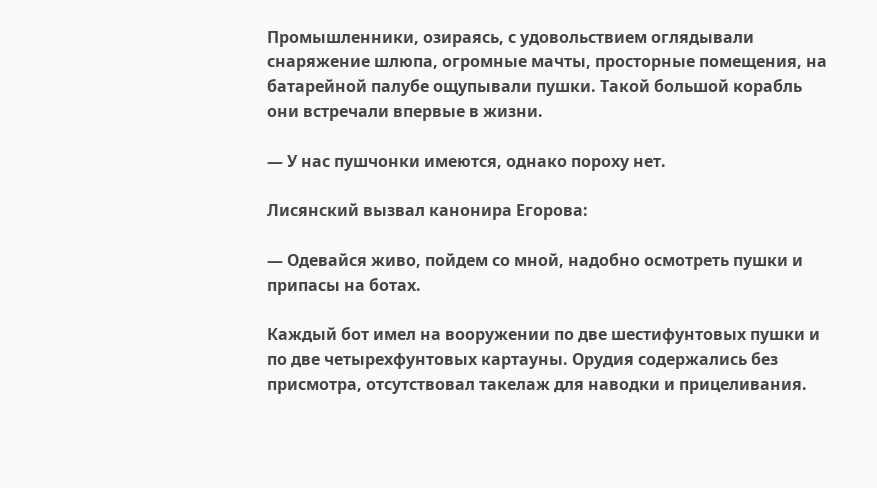Промышленники, озираясь, с удовольствием оглядывали снаряжение шлюпа, огромные мачты, просторные помещения, на батарейной палубе ощупывали пушки. Такой большой корабль они встречали впервые в жизни.

— У нас пушчонки имеются, однако пороху нет.

Лисянский вызвал канонира Егорова:

— Одевайся живо, пойдем со мной, надобно осмотреть пушки и припасы на ботах.

Каждый бот имел на вооружении по две шестифунтовых пушки и по две четырехфунтовых картауны. Орудия содержались без присмотра, отсутствовал такелаж для наводки и прицеливания.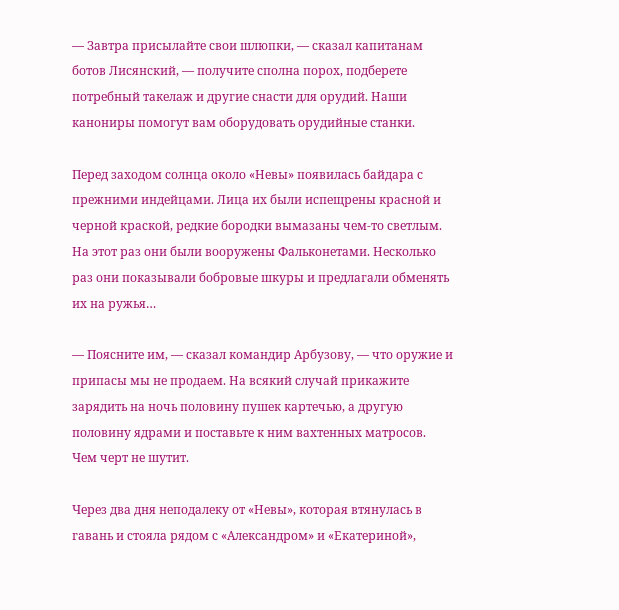— Завтра присылайте свои шлюпки, — сказал капитанам ботов Лисянский, — получите сполна порох, подберете потребный такелаж и другие снасти для орудий. Наши канониры помогут вам оборудовать орудийные станки.

Перед заходом солнца около «Невы» появилась байдара с прежними индейцами. Лица их были испещрены красной и черной краской, редкие бородки вымазаны чем-то светлым. На этот раз они были вооружены Фальконетами. Несколько раз они показывали бобровые шкуры и предлагали обменять их на ружья…

— Поясните им, — сказал командир Арбузову, — что оружие и припасы мы не продаем. На всякий случай прикажите зарядить на ночь половину пушек картечью, а другую половину ядрами и поставьте к ним вахтенных матросов. Чем черт не шутит.

Через два дня неподалеку от «Невы», которая втянулась в гавань и стояла рядом с «Александром» и «Екатериной»,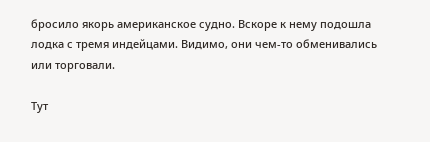бросило якорь американское судно. Вскоре к нему подошла лодка с тремя индейцами. Видимо, они чем-то обменивались или торговали.

Тут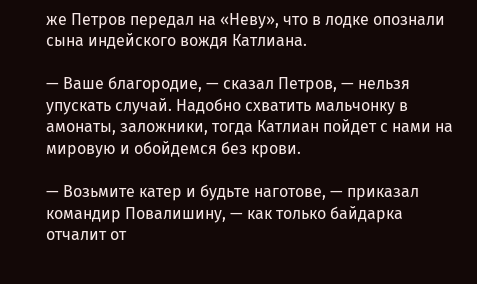же Петров передал на «Неву», что в лодке опознали сына индейского вождя Катлиана.

— Ваше благородие, — сказал Петров, — нельзя упускать случай. Надобно схватить мальчонку в амонаты, заложники, тогда Катлиан пойдет с нами на мировую и обойдемся без крови.

— Возьмите катер и будьте наготове, — приказал командир Повалишину, — как только байдарка отчалит от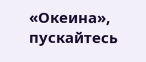«Океина», пускайтесь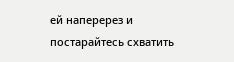ей наперерез и постарайтесь схватить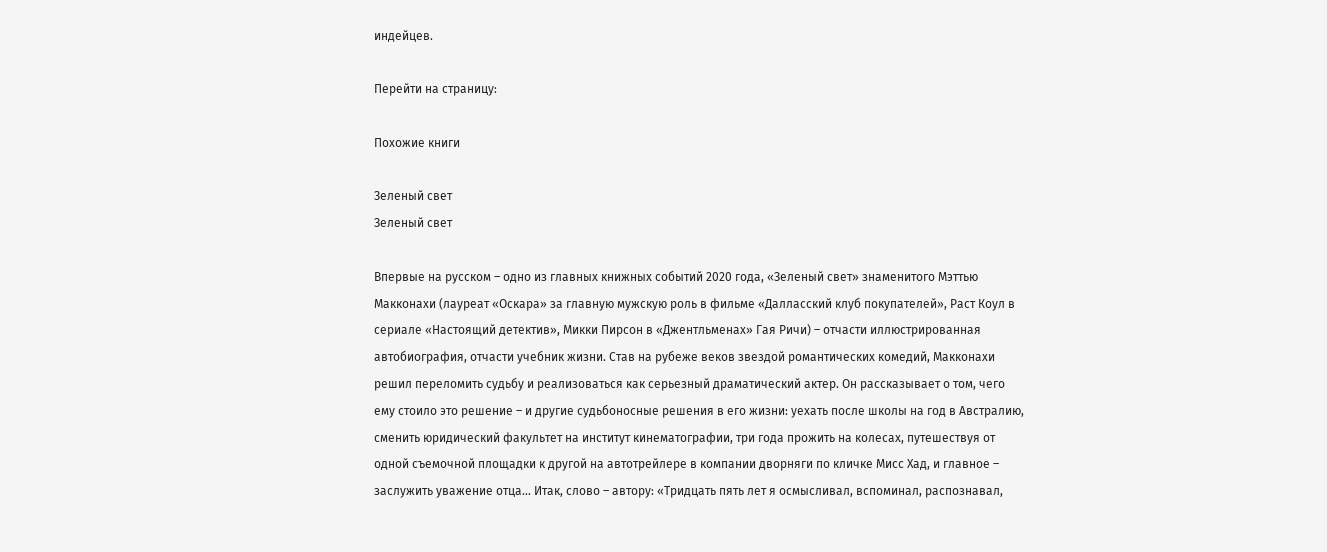индейцев.

Перейти на страницу:

Похожие книги

Зеленый свет
Зеленый свет

Впервые на русском – одно из главных книжных событий 2020 года, «Зеленый свет» знаменитого Мэттью Макконахи (лауреат «Оскара» за главную мужскую роль в фильме «Далласский клуб покупателей», Раст Коул в сериале «Настоящий детектив», Микки Пирсон в «Джентльменах» Гая Ричи) – отчасти иллюстрированная автобиография, отчасти учебник жизни. Став на рубеже веков звездой романтических комедий, Макконахи решил переломить судьбу и реализоваться как серьезный драматический актер. Он рассказывает о том, чего ему стоило это решение – и другие судьбоносные решения в его жизни: уехать после школы на год в Австралию, сменить юридический факультет на институт кинематографии, три года прожить на колесах, путешествуя от одной съемочной площадки к другой на автотрейлере в компании дворняги по кличке Мисс Хад, и главное – заслужить уважение отца… Итак, слово – автору: «Тридцать пять лет я осмысливал, вспоминал, распознавал,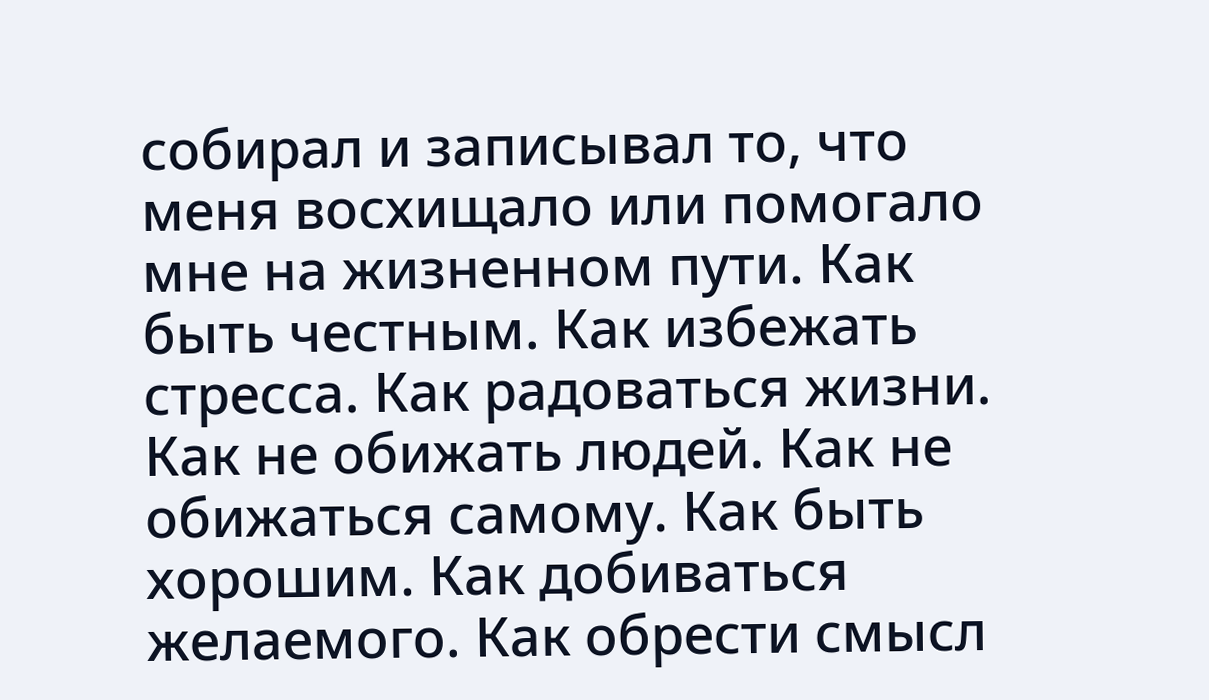собирал и записывал то, что меня восхищало или помогало мне на жизненном пути. Как быть честным. Как избежать стресса. Как радоваться жизни. Как не обижать людей. Как не обижаться самому. Как быть хорошим. Как добиваться желаемого. Как обрести смысл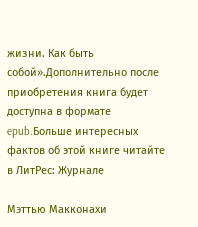жизни. Как быть собой».Дополнительно после приобретения книга будет доступна в формате epub.Больше интересных фактов об этой книге читайте в ЛитРес: Журнале

Мэттью Макконахи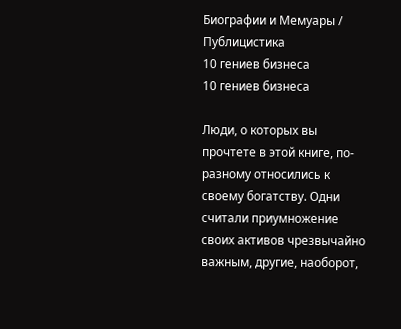Биографии и Мемуары / Публицистика
10 гениев бизнеса
10 гениев бизнеса

Люди, о которых вы прочтете в этой книге, по-разному относились к своему богатству. Одни считали приумножение своих активов чрезвычайно важным, другие, наоборот,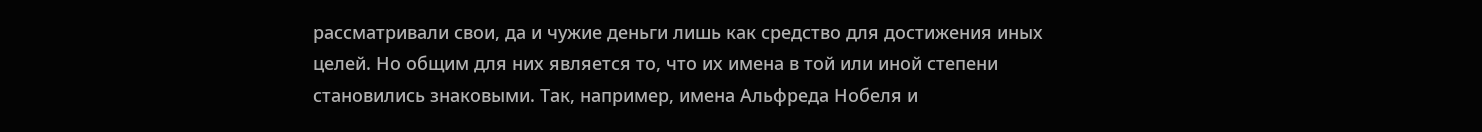рассматривали свои, да и чужие деньги лишь как средство для достижения иных целей. Но общим для них является то, что их имена в той или иной степени становились знаковыми. Так, например, имена Альфреда Нобеля и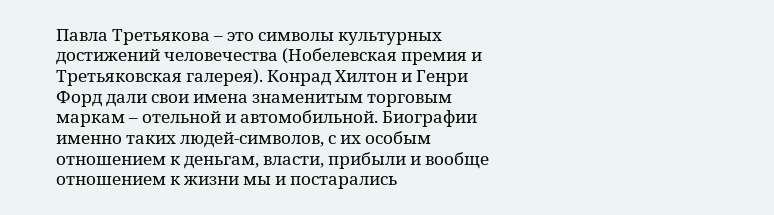Павла Третьякова – это символы культурных достижений человечества (Нобелевская премия и Третьяковская галерея). Конрад Хилтон и Генри Форд дали свои имена знаменитым торговым маркам – отельной и автомобильной. Биографии именно таких людей-символов, с их особым отношением к деньгам, власти, прибыли и вообще отношением к жизни мы и постарались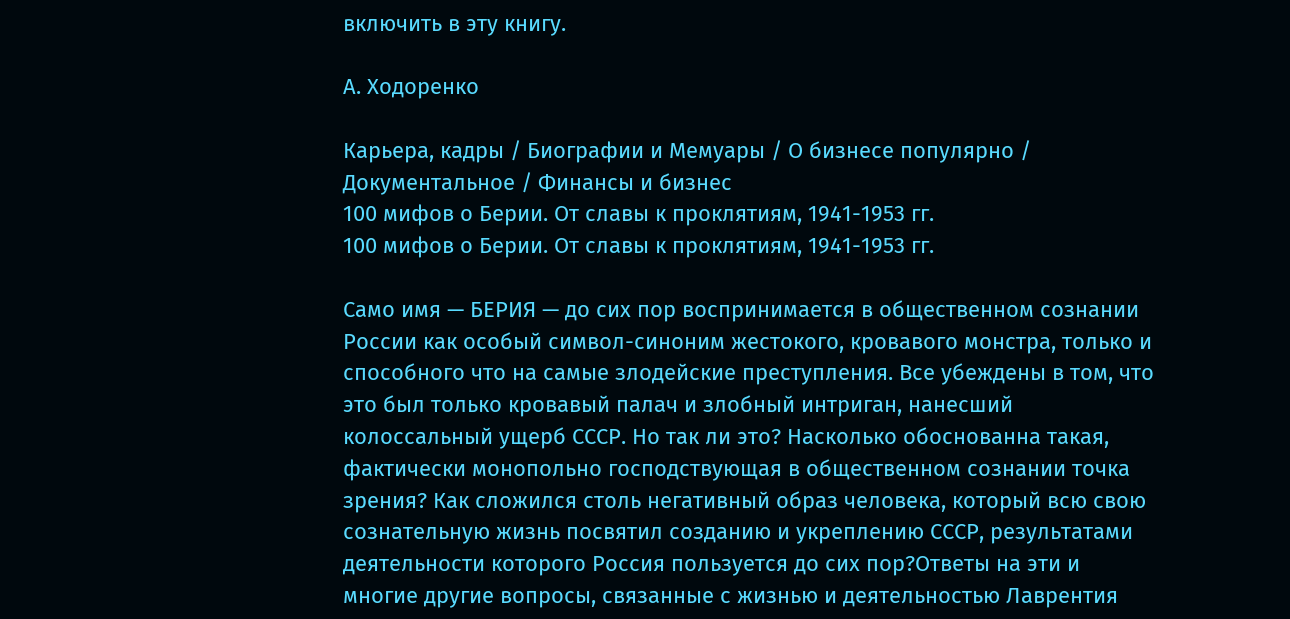включить в эту книгу.

А. Ходоренко

Карьера, кадры / Биографии и Мемуары / О бизнесе популярно / Документальное / Финансы и бизнес
100 мифов о Берии. От славы к проклятиям, 1941-1953 гг.
100 мифов о Берии. От славы к проклятиям, 1941-1953 гг.

Само имя — БЕРИЯ — до сих пор воспринимается в общественном сознании России как особый символ-синоним жестокого, кровавого монстра, только и способного что на самые злодейские преступления. Все убеждены в том, что это был только кровавый палач и злобный интриган, нанесший колоссальный ущерб СССР. Но так ли это? Насколько обоснованна такая, фактически монопольно господствующая в общественном сознании точка зрения? Как сложился столь негативный образ человека, который всю свою сознательную жизнь посвятил созданию и укреплению СССР, результатами деятельности которого Россия пользуется до сих пор?Ответы на эти и многие другие вопросы, связанные с жизнью и деятельностью Лаврентия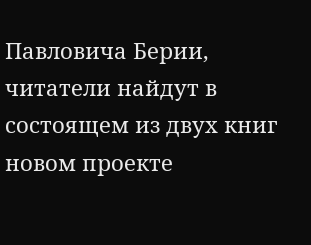Павловича Берии, читатели найдут в состоящем из двух книг новом проекте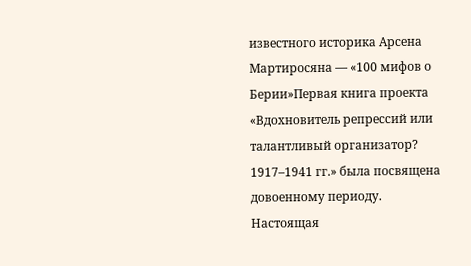известного историка Арсена Мартиросяна — «100 мифов о Берии»Первая книга проекта «Вдохновитель репрессий или талантливый организатор? 1917–1941 гг.» была посвящена довоенному периоду. Настоящая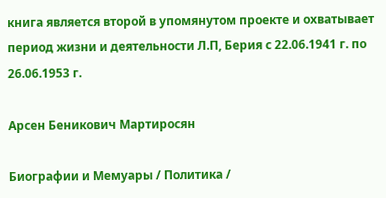книга является второй в упомянутом проекте и охватывает период жизни и деятельности Л.П, Берия с 22.06.1941 г. по 26.06.1953 г.

Арсен Беникович Мартиросян

Биографии и Мемуары / Политика /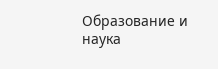Образование и наука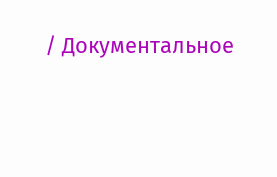/ Документальное